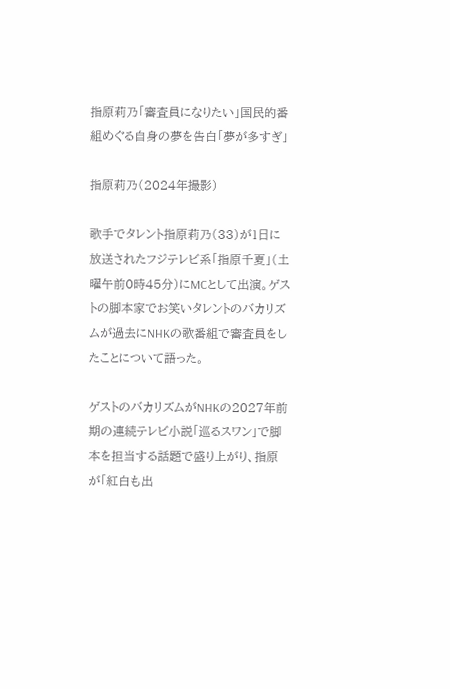指原莉乃「審査員になりたい」国民的番組めぐる自身の夢を告白「夢が多すぎ」

指原莉乃(2024年撮影)

歌手でタレント指原莉乃(33)が1日に放送されたフジテレビ系「指原千夏」(土曜午前0時45分)にMCとして出演。ゲストの脚本家でお笑いタレントのバカリズムが過去にNHKの歌番組で審査員をしたことについて語った。

ゲストのバカリズムがNHKの2027年前期の連続テレビ小説「巡るスワン」で脚本を担当する話題で盛り上がり、指原が「紅白も出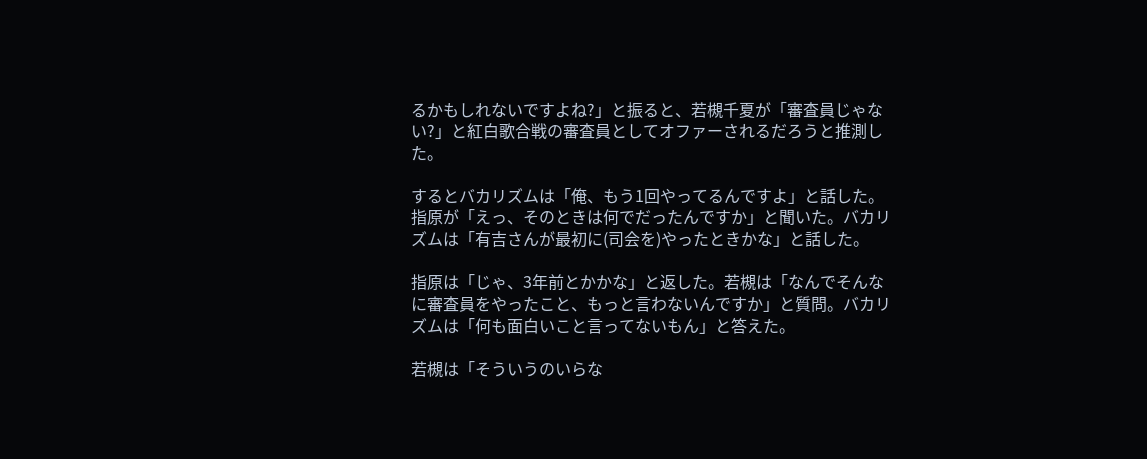るかもしれないですよね?」と振ると、若槻千夏が「審査員じゃない?」と紅白歌合戦の審査員としてオファーされるだろうと推測した。

するとバカリズムは「俺、もう1回やってるんですよ」と話した。指原が「えっ、そのときは何でだったんですか」と聞いた。バカリズムは「有吉さんが最初に(司会を)やったときかな」と話した。

指原は「じゃ、3年前とかかな」と返した。若槻は「なんでそんなに審査員をやったこと、もっと言わないんですか」と質問。バカリズムは「何も面白いこと言ってないもん」と答えた。

若槻は「そういうのいらな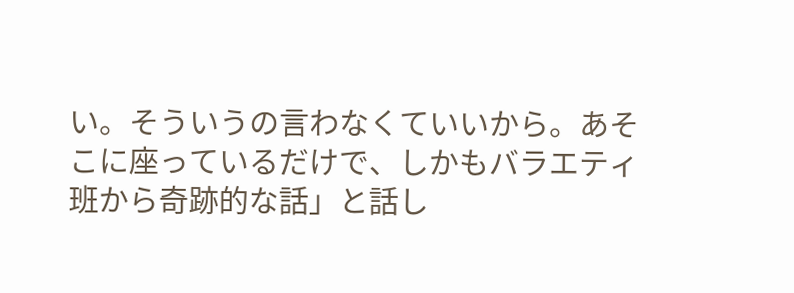い。そういうの言わなくていいから。あそこに座っているだけで、しかもバラエティ班から奇跡的な話」と話し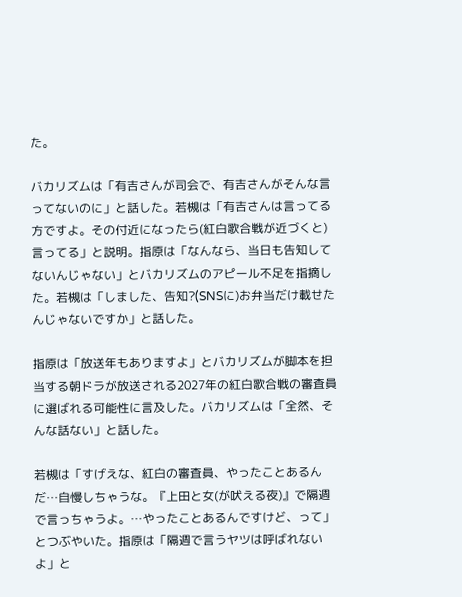た。

バカリズムは「有吉さんが司会で、有吉さんがそんな言ってないのに」と話した。若槻は「有吉さんは言ってる方ですよ。その付近になったら(紅白歌合戦が近づくと)言ってる」と説明。指原は「なんなら、当日も告知してないんじゃない」とバカリズムのアピール不足を指摘した。若槻は「しました、告知?(SNSに)お弁当だけ載せたんじゃないですか」と話した。

指原は「放送年もありますよ」とバカリズムが脚本を担当する朝ドラが放送される2027年の紅白歌合戦の審査員に選ばれる可能性に言及した。バカリズムは「全然、そんな話ない」と話した。

若槻は「すげえな、紅白の審査員、やったことあるんだ…自慢しちゃうな。『上田と女(が吠える夜)』で隔週で言っちゃうよ。…やったことあるんですけど、って」とつぶやいた。指原は「隔週で言うヤツは呼ばれないよ」と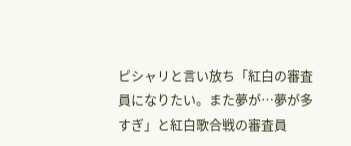ピシャリと言い放ち「紅白の審査員になりたい。また夢が…夢が多すぎ」と紅白歌合戦の審査員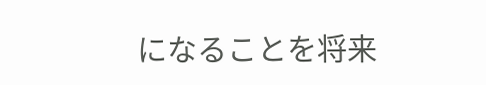になることを将来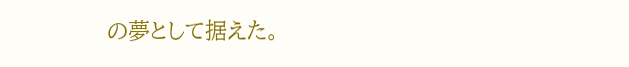の夢として据えた。